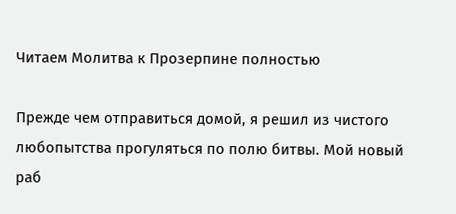Читаем Молитва к Прозерпине полностью

Прежде чем отправиться домой, я решил из чистого любопытства прогуляться по полю битвы. Мой новый раб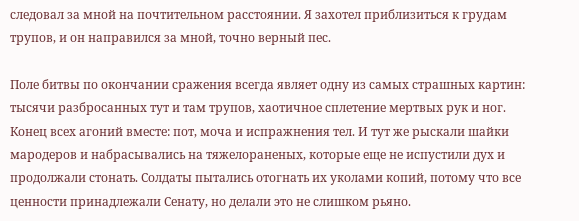следовал за мной на почтительном расстоянии. Я захотел приблизиться к грудам трупов, и он направился за мной, точно верный пес.

Поле битвы по окончании сражения всегда являет одну из самых страшных картин: тысячи разбросанных тут и там трупов, хаотичное сплетение мертвых рук и ног. Конец всех агоний вместе: пот, моча и испражнения тел. И тут же рыскали шайки мародеров и набрасывались на тяжелораненых, которые еще не испустили дух и продолжали стонать. Солдаты пытались отогнать их уколами копий, потому что все ценности принадлежали Сенату, но делали это не слишком рьяно.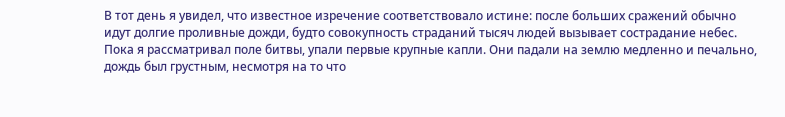В тот день я увидел, что известное изречение соответствовало истине: после больших сражений обычно идут долгие проливные дожди, будто совокупность страданий тысяч людей вызывает сострадание небес. Пока я рассматривал поле битвы, упали первые крупные капли. Они падали на землю медленно и печально, дождь был грустным, несмотря на то что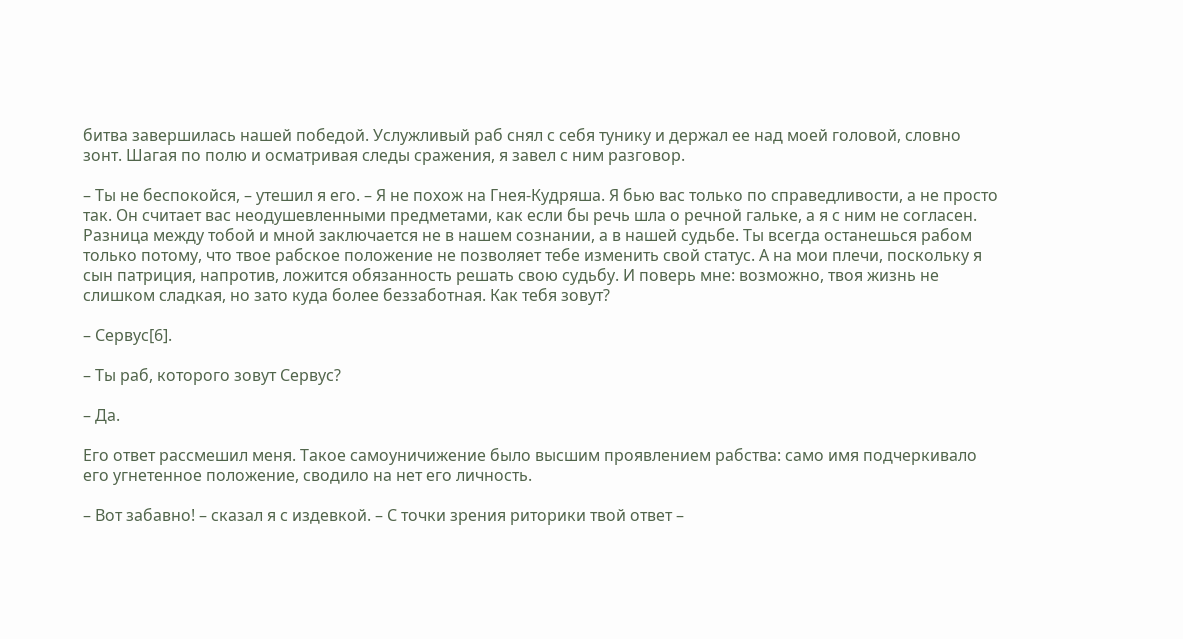битва завершилась нашей победой. Услужливый раб снял с себя тунику и держал ее над моей головой, словно зонт. Шагая по полю и осматривая следы сражения, я завел с ним разговор.

– Ты не беспокойся, – утешил я его. – Я не похож на Гнея-Кудряша. Я бью вас только по справедливости, а не просто так. Он считает вас неодушевленными предметами, как если бы речь шла о речной гальке, а я с ним не согласен. Разница между тобой и мной заключается не в нашем сознании, а в нашей судьбе. Ты всегда останешься рабом только потому, что твое рабское положение не позволяет тебе изменить свой статус. А на мои плечи, поскольку я сын патриция, напротив, ложится обязанность решать свою судьбу. И поверь мне: возможно, твоя жизнь не слишком сладкая, но зато куда более беззаботная. Как тебя зовут?

– Сервус[6].

– Ты раб, которого зовут Сервус?

– Да.

Его ответ рассмешил меня. Такое самоуничижение было высшим проявлением рабства: само имя подчеркивало его угнетенное положение, сводило на нет его личность.

– Вот забавно! – сказал я с издевкой. – С точки зрения риторики твой ответ –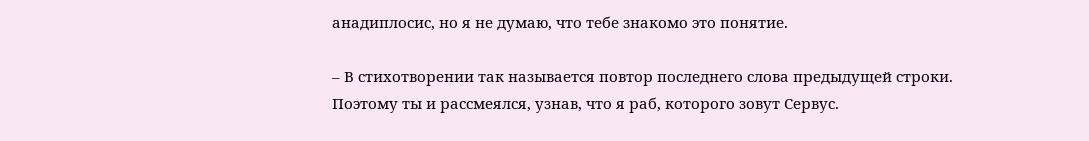анадиплосис, но я не думаю, что тебе знакомо это понятие.

– В стихотворении так называется повтор последнего слова предыдущей строки. Поэтому ты и рассмеялся, узнав, что я раб, которого зовут Сервус.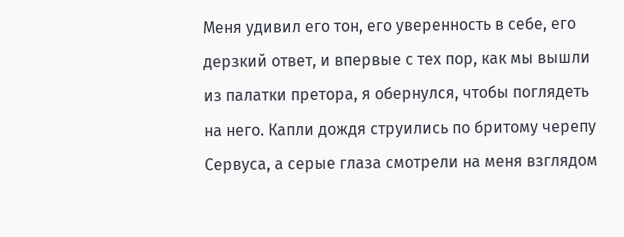Меня удивил его тон, его уверенность в себе, его дерзкий ответ, и впервые с тех пор, как мы вышли из палатки претора, я обернулся, чтобы поглядеть на него. Капли дождя струились по бритому черепу Сервуса, а серые глаза смотрели на меня взглядом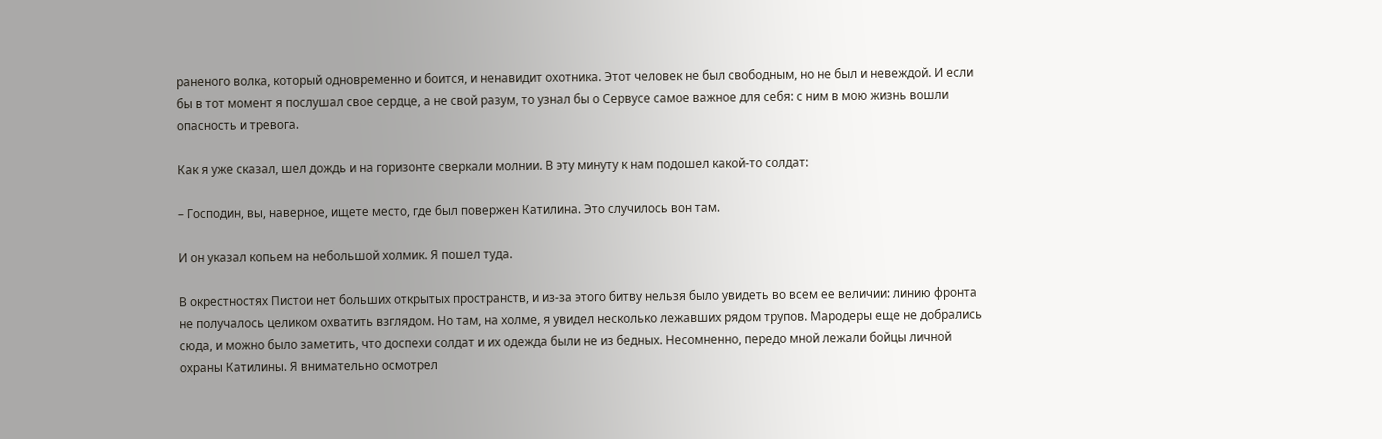раненого волка, который одновременно и боится, и ненавидит охотника. Этот человек не был свободным, но не был и невеждой. И если бы в тот момент я послушал свое сердце, а не свой разум, то узнал бы о Сервусе самое важное для себя: с ним в мою жизнь вошли опасность и тревога.

Как я уже сказал, шел дождь и на горизонте сверкали молнии. В эту минуту к нам подошел какой-то солдат:

– Господин, вы, наверное, ищете место, где был повержен Катилина. Это случилось вон там.

И он указал копьем на небольшой холмик. Я пошел туда.

В окрестностях Пистои нет больших открытых пространств, и из-за этого битву нельзя было увидеть во всем ее величии: линию фронта не получалось целиком охватить взглядом. Но там, на холме, я увидел несколько лежавших рядом трупов. Мародеры еще не добрались сюда, и можно было заметить, что доспехи солдат и их одежда были не из бедных. Несомненно, передо мной лежали бойцы личной охраны Катилины. Я внимательно осмотрел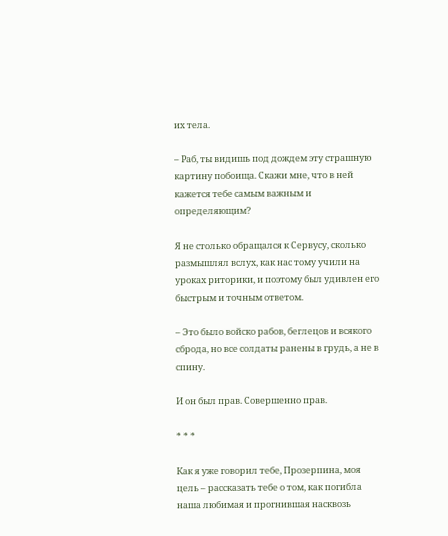их тела.

– Раб, ты видишь под дождем эту страшную картину побоища. Скажи мне, что в ней кажется тебе самым важным и определяющим?

Я не столько обращался к Сервусу, сколько размышлял вслух, как нас тому учили на уроках риторики, и поэтому был удивлен его быстрым и точным ответом.

– Это было войско рабов, беглецов и всякого сброда, но все солдаты ранены в грудь, а не в спину.

И он был прав. Совершенно прав.

* * *

Как я уже говорил тебе, Прозерпина, моя цель – рассказать тебе о том, как погибла наша любимая и прогнившая насквозь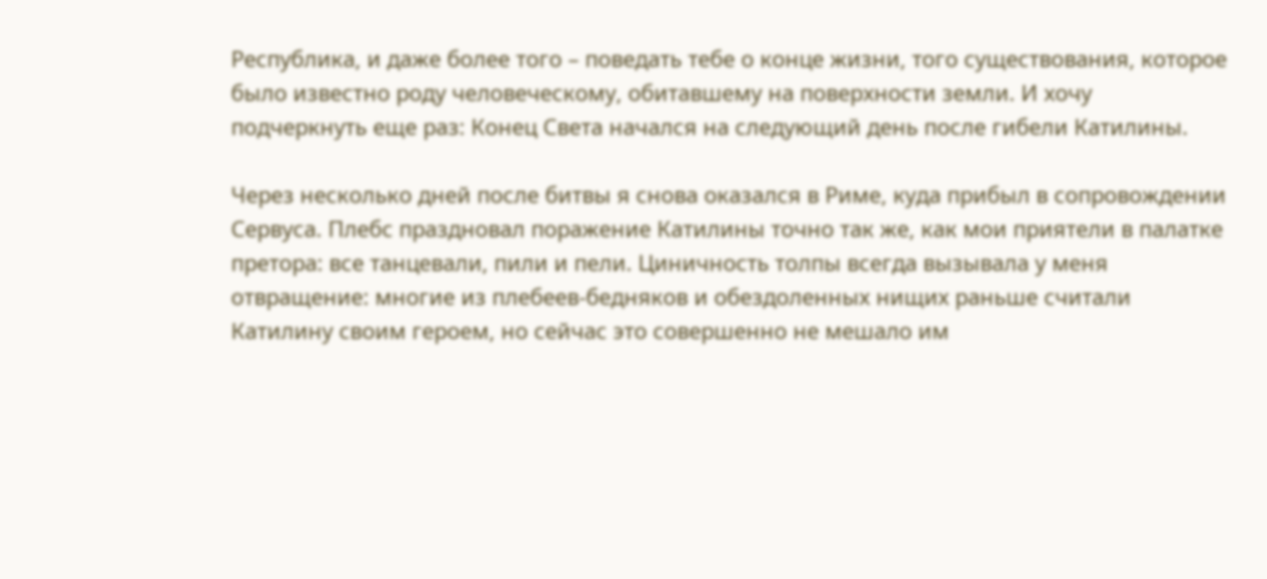Республика, и даже более того – поведать тебе о конце жизни, того существования, которое было известно роду человеческому, обитавшему на поверхности земли. И хочу подчеркнуть еще раз: Конец Света начался на следующий день после гибели Катилины.

Через несколько дней после битвы я снова оказался в Риме, куда прибыл в сопровождении Сервуса. Плебс праздновал поражение Катилины точно так же, как мои приятели в палатке претора: все танцевали, пили и пели. Циничность толпы всегда вызывала у меня отвращение: многие из плебеев-бедняков и обездоленных нищих раньше считали Катилину своим героем, но сейчас это совершенно не мешало им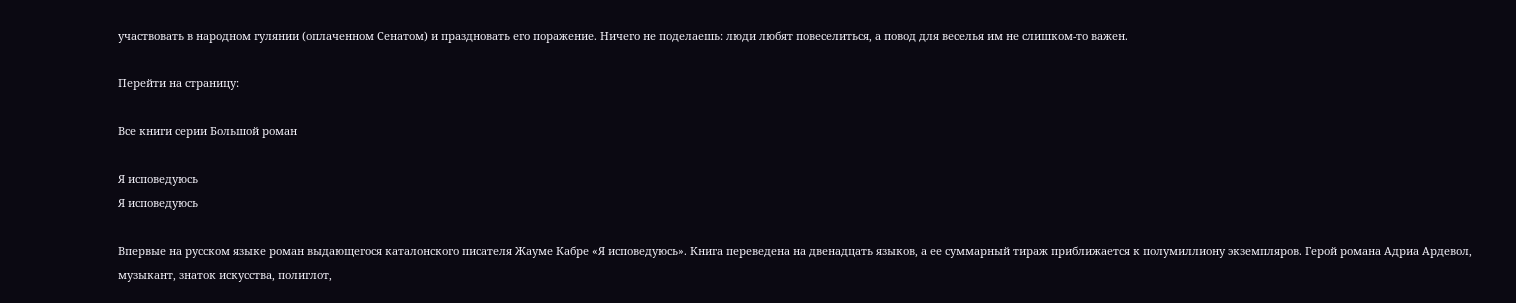участвовать в народном гулянии (оплаченном Сенатом) и праздновать его поражение. Ничего не поделаешь: люди любят повеселиться, а повод для веселья им не слишком-то важен.

Перейти на страницу:

Все книги серии Большой роман

Я исповедуюсь
Я исповедуюсь

Впервые на русском языке роман выдающегося каталонского писателя Жауме Кабре «Я исповедуюсь». Книга переведена на двенадцать языков, а ее суммарный тираж приближается к полумиллиону экземпляров. Герой романа Адриа Ардевол, музыкант, знаток искусства, полиглот,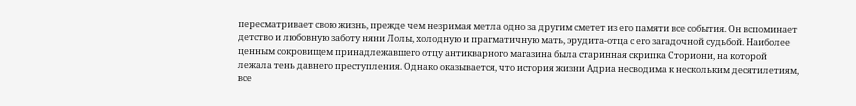пересматривает свою жизнь, прежде чем незримая метла одно за другим сметет из его памяти все события. Он вспоминает детство и любовную заботу няни Лолы, холодную и прагматичную мать, эрудита-отца с его загадочной судьбой. Наиболее ценным сокровищем принадлежавшего отцу антикварного магазина была старинная скрипка Сториони, на которой лежала тень давнего преступления. Однако оказывается, что история жизни Адриа несводима к нескольким десятилетиям, все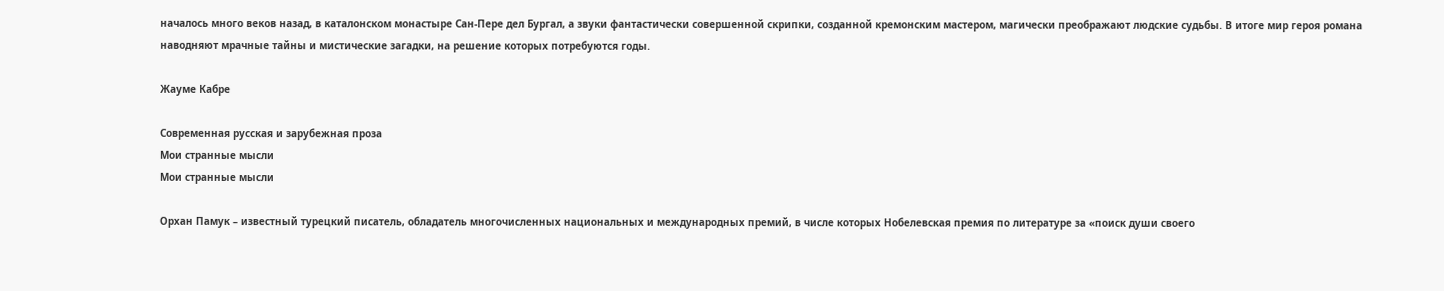началось много веков назад, в каталонском монастыре Сан-Пере дел Бургал, а звуки фантастически совершенной скрипки, созданной кремонским мастером, магически преображают людские судьбы. В итоге мир героя романа наводняют мрачные тайны и мистические загадки, на решение которых потребуются годы.

Жауме Кабре

Современная русская и зарубежная проза
Мои странные мысли
Мои странные мысли

Орхан Памук – известный турецкий писатель, обладатель многочисленных национальных и международных премий, в числе которых Нобелевская премия по литературе за «поиск души своего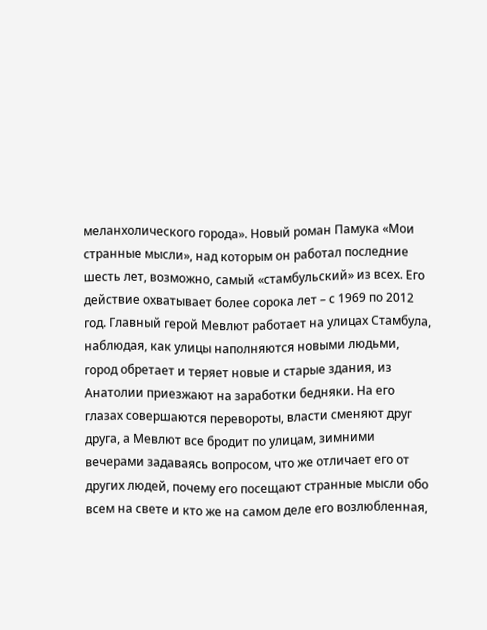меланхолического города». Новый роман Памука «Мои странные мысли», над которым он работал последние шесть лет, возможно, самый «стамбульский» из всех. Его действие охватывает более сорока лет – с 1969 по 2012 год. Главный герой Мевлют работает на улицах Стамбула, наблюдая, как улицы наполняются новыми людьми, город обретает и теряет новые и старые здания, из Анатолии приезжают на заработки бедняки. На его глазах совершаются перевороты, власти сменяют друг друга, а Мевлют все бродит по улицам, зимними вечерами задаваясь вопросом, что же отличает его от других людей, почему его посещают странные мысли обо всем на свете и кто же на самом деле его возлюбленная,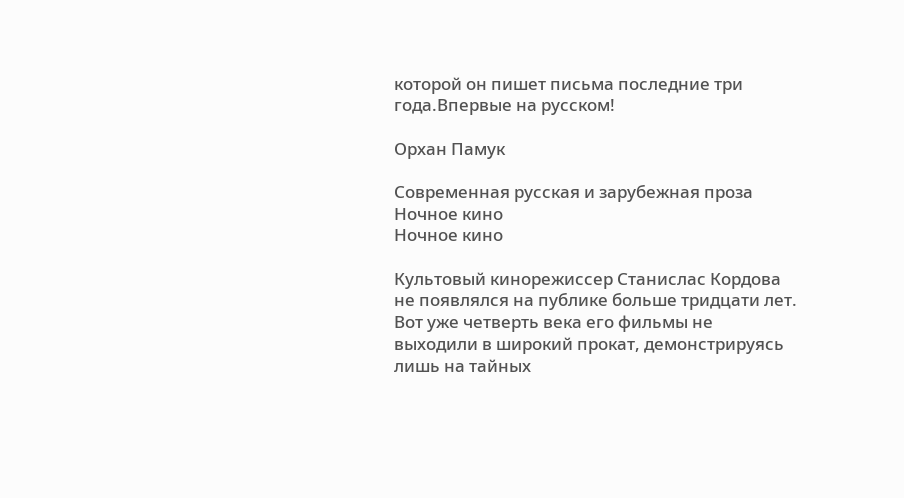которой он пишет письма последние три года.Впервые на русском!

Орхан Памук

Современная русская и зарубежная проза
Ночное кино
Ночное кино

Культовый кинорежиссер Станислас Кордова не появлялся на публике больше тридцати лет. Вот уже четверть века его фильмы не выходили в широкий прокат, демонстрируясь лишь на тайных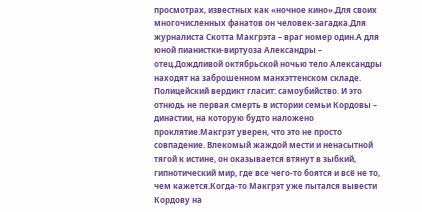просмотрах, известных как «ночное кино».Для своих многочисленных фанатов он человек-загадка.Для журналиста Скотта Макгрэта – враг номер один.А для юной пианистки-виртуоза Александры – отец.Дождливой октябрьской ночью тело Александры находят на заброшенном манхэттенском складе. Полицейский вердикт гласит: самоубийство. И это отнюдь не первая смерть в истории семьи Кордовы – династии, на которую будто наложено проклятие.Макгрэт уверен, что это не просто совпадение. Влекомый жаждой мести и ненасытной тягой к истине, он оказывается втянут в зыбкий, гипнотический мир, где все чего-то боятся и всё не то, чем кажется.Когда-то Макгрэт уже пытался вывести Кордову на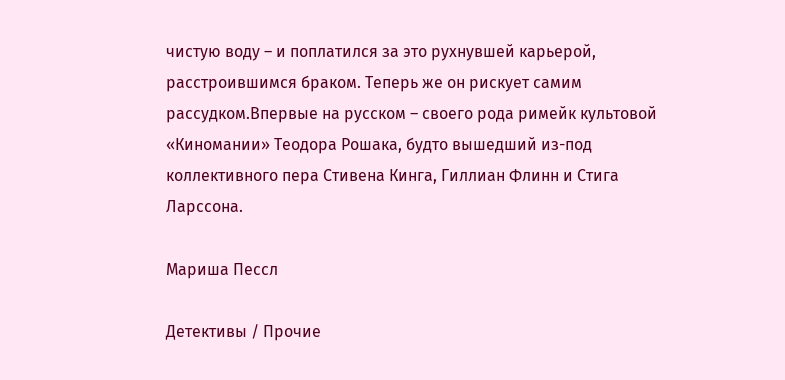чистую воду – и поплатился за это рухнувшей карьерой, расстроившимся браком. Теперь же он рискует самим рассудком.Впервые на русском – своего рода римейк культовой «Киномании» Теодора Рошака, будто вышедший из-под коллективного пера Стивена Кинга, Гиллиан Флинн и Стига Ларссона.

Мариша Пессл

Детективы / Прочие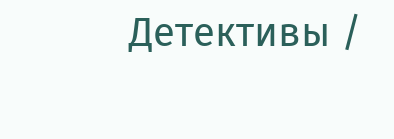Детективы /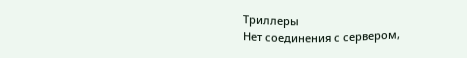Триллеры
Нет соединения с сервером,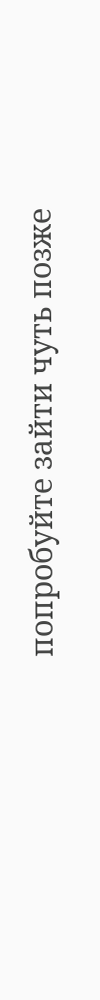попробуйте зайти чуть позже